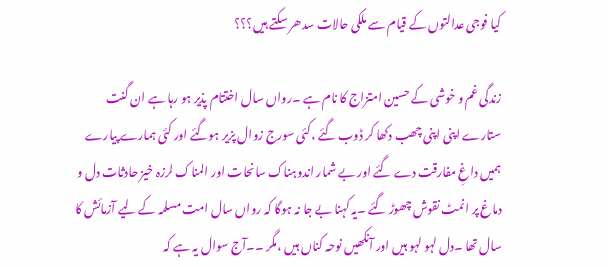کیا فوجی عدالتوں کے قیام سے ملکی حالات سدھر سکتے ہیں؟؟؟

زندگی غم و خوشی کے حسین امتزاج کا نام ہے ۔رواں سال اختتام پذیر ہو رہا ہے ان گنت ستارے اپنی اپنی چھب دکھا کر ڈوب گئے ،کئی سورج زوال پزیر ہوگئے اور کئی ہمارے پیارے ہمیں داغِ مفارقت دے گئے اور بے شمار اندوہناک سانحات اور المناک لرزہ خیز حادثات دل و دماغ پر انمٹ نقوش چھوڑ گئے ۔یہ کہنا بے جا نہ ہوگا کہ رواں سال امت مسلمہ کے لیے آزمائش کا سال تھا ۔دل لہو لہو ہیں اور آنکھیں نوحہ کناں ہیں ،مگر ۔۔آج سوال یہ ہے کہ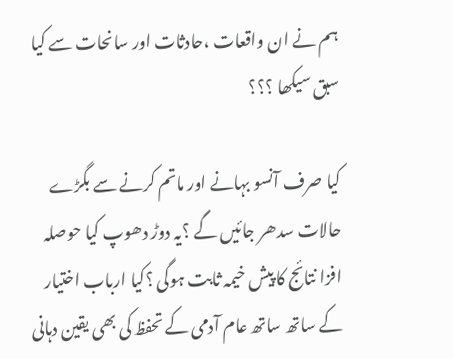ہم نے ان واقعات ،حادثات اور سانحات سے کیا سبق سیکھا ؟؟؟

کیا صرف آنسو بہانے اور ماتم کرنے سے بگڑے حالات سدھر جائیں گے ؟یہ دوڑ دھوپ کیا حوصلہ افزا نتائج کا پیش خیمہ ثابت ہوگی ؟کیا ارباب اختیار کے ساتھ ساتھ عام آدمی کے تحفظ کی بھی یقین دہانی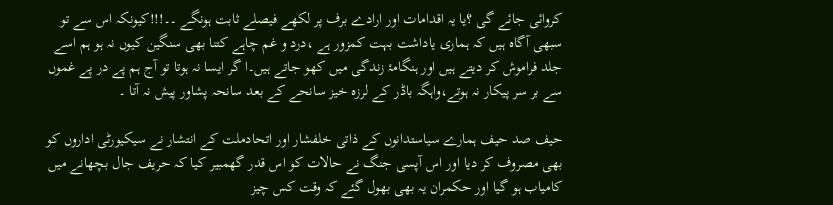کروائی جائے گی ؟یا یہ اقدامات اور ارادے برف پر لکھے فیصلے ثابت ہونگے ۔۔!!!کیونکہ اس سے تو سبھی آگاہ ہیں کہ ہماری یاداشت بہت کمزور ہے ،درد و غم چاہے کتنا بھی سنگین کیوں نہ ہو ہم اسے جلد فراموش کر دیتے ہیں اور ہنگامۂ زندگی میں کھو جاتے ہیں۔ا گر ایسا نہ ہوتا تو آج ہم پے در پے غموں سے بر سر پیکار نہ ہوتے،واہگہ باڈر کے لرزہ خیز سانحے کے بعد سانحہ پشاور پیش نہ آتا ۔

حیف صد حیف ہمارے سیاستدانوں کے ذاتی خلفشار اور اتحادملت کے انتشار نے سیکیورٹی اداروں کو بھی مصروف کر دیا اور اس آپسی جنگ نے حالات کو اس قدر گھمبیر کیا کہ حریف جال بچھانے میں کامیاب ہو گیا اور حکمران یہ بھی بھول گئے کہ وقت کس چیز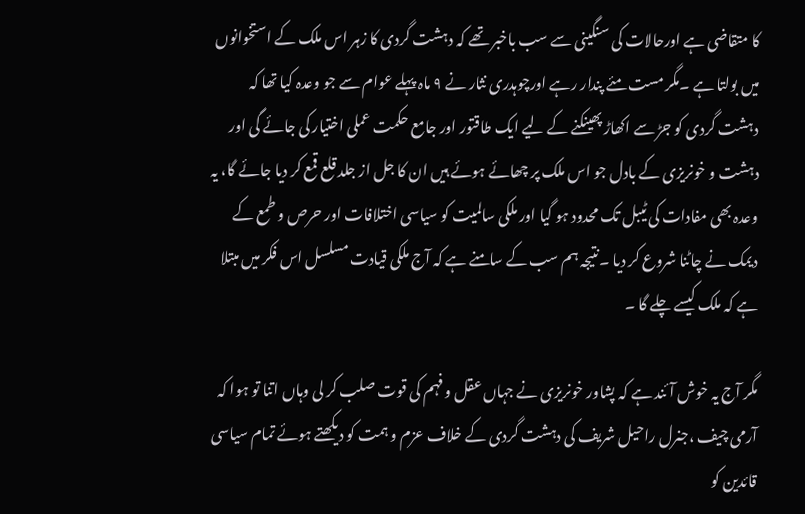کا متقاضی ہے اورحالات کی سنگینی سے سب باخبر تھے کہ دہشت گردی کا زہر اس ملک کے استخوانوں میں بولتا ہے ۔مگر مست مئے پندار رہے اورچوہدری نثار نے ۹ ماہ پہلے عوام سے جو وعدہ کیا تھا کہ دہشت گردی کو جڑ سے اکھاڑ پھینکنے کے لیے ایک طاقتور اور جامع حکمت عملی اختیار کی جائے گی اور دہشت و خونریزی کے بادل جو اس ملک پر چھائے ہوئے ہیں ان کا جل از جلد قلع قمع کر دیا جائے گا، یہ وعدہ بھی مفادات کی ٹیبل تک محدود ہو گیا اور ملکی سالمیت کو سیاسی اختلافات اور حرص و طمع کے دیمک نے چاٹنا شروع کر دیا ۔نتیجہ ہم سب کے سامنے ہے کہ آج ملکی قیادت مسلسل اس فکر میں مبتلا ہے کہ ملک کیسے چلے گا ۔

مگر آج یہ خوش آئند ہے کہ پشاور خونریزی نے جہاں عقل و فہم کی قوت صلب کر لی وہاں اتنا تو ہوا کہ آرمی چیف ،جنرل راحیل شریف کی دہشت گردی کے خلاف عزم و ہمت کو دیکھتے ہوئے تمام سیاسی قائدین کو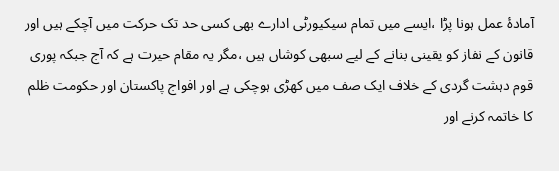آمادۂ عمل ہونا پڑا ،ایسے میں تمام سیکیورٹی ادارے بھی کسی حد تک حرکت میں آچکے ہیں اور قانون کے نفاز کو یقینی بنانے کے لیے سبھی کوشاں ہیں ،مگر یہ مقام حیرت ہے کہ آج جبکہ پوری قوم دہشت گردی کے خلاف ایک صف میں کھڑی ہوچکی ہے اور افواج پاکستان اور حکومت ظلم کا خاتمہ کرنے اور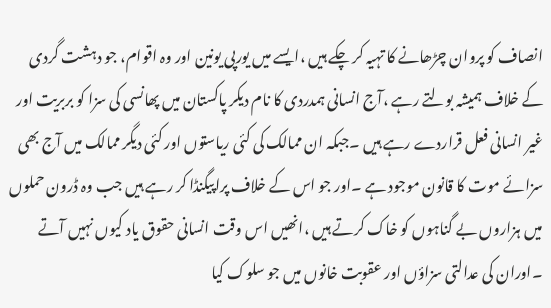انصاف کو پروان چڑھانے کا تہیہ کر چکے ہیں ،ایسے میں یورپی یونین اور وہ اقوام، جو دہشت گردی کے خلاف ہمیشہ بولتے رہے ،آج انسانی ہمدردی کا نام دیکر پاکستان میں پھانسی کی سزا کو بربریت اور غیر انسانی فعل قراردے رہے ہیں ۔جبکہ ان ممالک کی کئی ریاستوں اور کئی دیگر ممالک میں آج بھی سزائے موت کا قانون موجود ہے ۔اور جو اس کے خلاف پراپیگنڈا کر رہے ہیں جب وہ ڈرون حملوں میں ہزاروں بے گناہوں کو خاک کرتے ہیں ،انھیں اس وقت انسانی حقوق یاد کیوں نہیں آتے ۔اوران کی عدالتی سزاؤں اور عقوبت خانوں میں جو سلوک کیا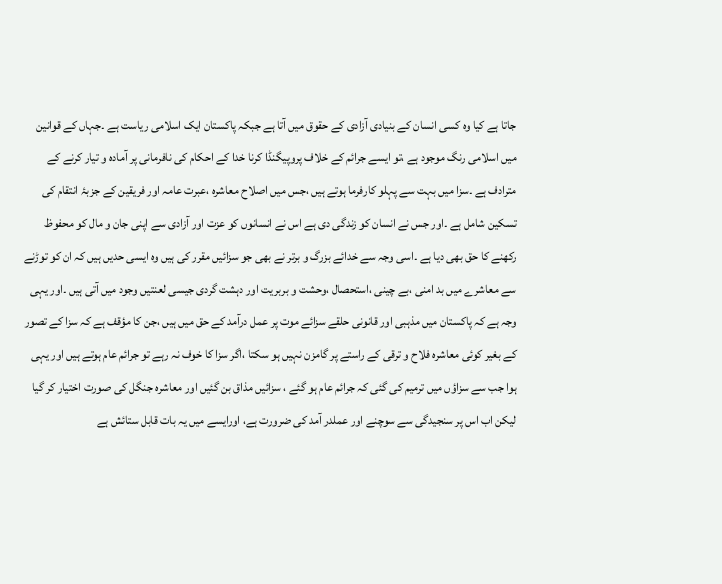جاتا ہے کیا وہ کسی انسان کے بنیادی آزادی کے حقوق میں آتا ہے جبکہ پاکستان ایک اسلامی ریاست ہے ۔جہاں کے قوانین میں اسلامی رنگ موجود ہے ،تو ایسے جرائم کے خلاف پروپیگنڈا کرنا خدا کے احکام کی نافرمانی پر آمادہ و تیار کرنے کے مترادف ہے ۔سزا میں بہت سے پہلو کارفرما ہوتے ہیں ،جس میں اصلاح معاشرہ ،عبرت عامہ اور فریقین کے جزبۂ انتقام کی تسکین شامل ہے ۔اور جس نے انسان کو زندگی دی ہے اس نے انسانوں کو عزت اور آزادی سے اپنی جان و مال کو محفوظ رکھنے کا حق بھی دیا ہے ۔اسی وجہ سے خدائے بزرگ و برتر نے بھی جو سزائیں مقرر کی ہیں وہ ایسی حدیں ہیں کہ ان کو توڑنے سے معاشرے میں بد امنی ،بے چینی ،استحصال ،وحشت و بربریت اور دہشت گردی جیسی لعنتیں وجود میں آتی ہیں ۔اور یہی وجہ ہے کہ پاکستان میں مذہبی اور قانونی حلقے سزائے موت پر عمل درآمد کے حق میں ہیں ،جن کا مؤقف ہے کہ سزا کے تصور کے بغیر کوئی معاشرہ فلاح و ترقی کے راستے پر گامزن نہیں ہو سکتا ،اگر سزا کا خوف نہ رہے تو جرائم عام ہوتے ہیں اور یہی ہوا جب سے سزاؤں میں ترمیم کی گئی کہ جرائم عام ہو گئے ، سزائیں مذاق بن گئیں اور معاشرہ جنگل کی صورت اختیار کر گیا لیکن اب اس پر سنجیدگی سے سوچنے اور عملدر آمد کی ضرورت ہے، اورایسے میں یہ بات قابل ستائش ہے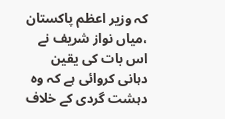کہ وزیر اعظم پاکستان ،میاں نواز شریف نے اس بات کی یقین دہانی کروائی ہے کہ وہ دہشت گردی کے خلاف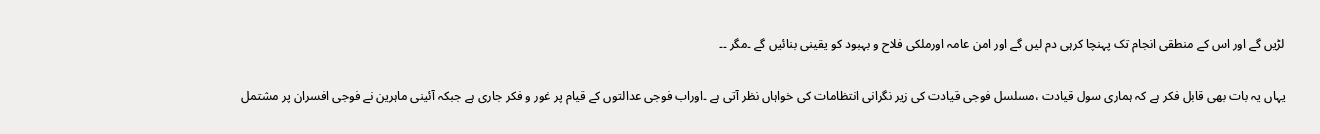لڑیں گے اور اس کے منطقی انجام تک پہنچا کرہی دم لیں گے اور امن عامہ اورملکی فلاح و بہبود کو یقینی بنائیں گے ۔مگر ۔۔

یہاں یہ بات بھی قابل فکر ہے کہ ہماری سول قیادت ،مسلسل فوجی قیادت کی زیر نگرانی انتظامات کی خواہاں نظر آتی ہے ۔اوراب فوجی عدالتوں کے قیام پر غور و فکر جاری ہے جبکہ آئینی ماہرین نے فوجی افسران پر مشتمل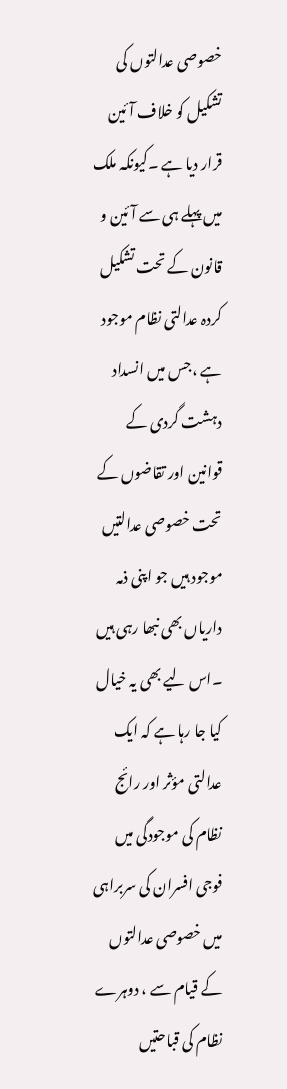خصوصی عدالتوں کی تشکیل کو خلاف آئین قرار دیا ہے ۔کیونکہ ملک میں پہلے ہی سے آئین و قانون کے تحت تشکیل کردہ عدالتی نظام موجود ہے ،جس میں انسداد دہشت گردی کے قوانین اور تقاضوں کے تحت خصوصی عدالتیں موجود ہیں جو اپنی ذمہ داریاں بھی نبھا رہی ہیں ۔اس لیے بھی یہ خیال کیا جا رہا ہے کہ ایک عدالتی مؤثر اور رائج نظام کی موجودگی میں فوجی افسران کی سربراہی میں خصوصی عدالتوں کے قیام سے ، دوہرے نظام کی قباحتیں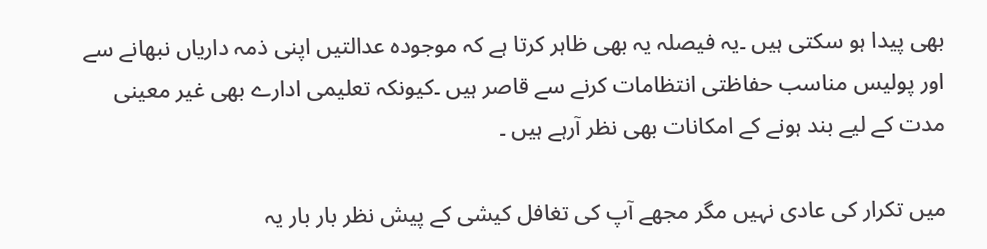بھی پیدا ہو سکتی ہیں ۔یہ فیصلہ یہ بھی ظاہر کرتا ہے کہ موجودہ عدالتیں اپنی ذمہ داریاں نبھانے سے اور پولیس مناسب حفاظتی انتظامات کرنے سے قاصر ہیں ۔کیونکہ تعلیمی ادارے بھی غیر معینی مدت کے لیے بند ہونے کے امکانات بھی نظر آرہے ہیں ۔

میں تکرار کی عادی نہیں مگر مجھے آپ کی تغافل کیشی کے پیش نظر بار بار یہ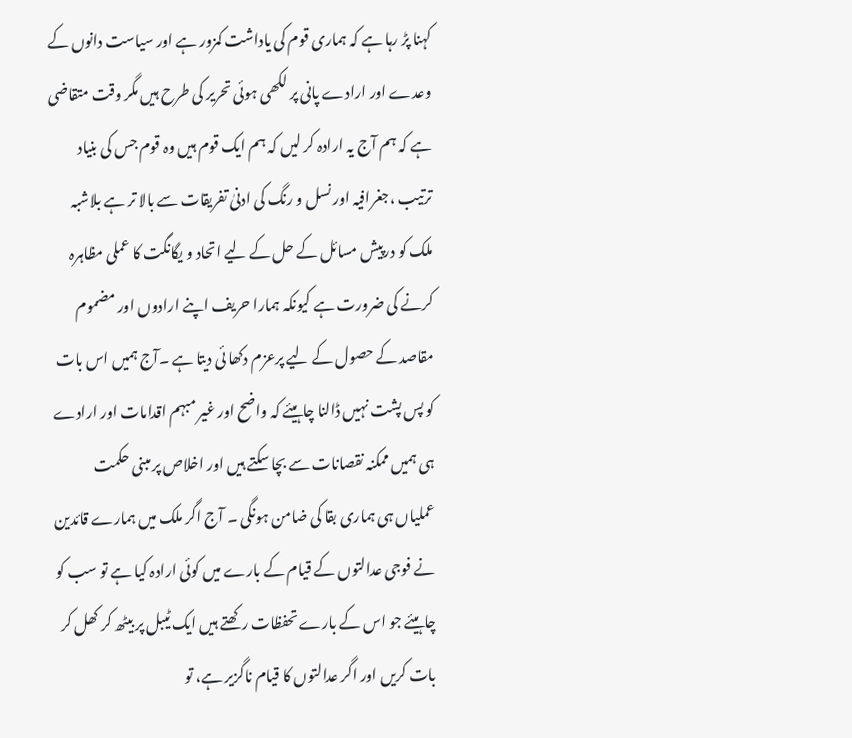کہنا پڑ رہا ہے کہ ہماری قوم کی یاداشت کمزور ہے اور سیاست دانوں کے وعدے اور ارادے پانی پر لکھی ہوئی تحریر کی طرح ہیں مگر وقت متقاضی ہے کہ ہم آج یہ ارادہ کر لیں کہ ہم ایک قوم ہیں وہ قوم جس کی بنیاد ترتیب ،جغرافیہ اور نسل و رنگ کی ادنیٰ تفریقات سے بالا تر ہے بلاشبہ ملک کو درپیش مسائل کے حل کے لیے اتحاد و یگانگت کا عملی مظاہرہ کرنے کی ضرورت ہے کیونکہ ہمارا حریف اپنے ارادوں اور مضموم مقاصد کے حصول کے لیے پرعزم دکھا ئی دیتا ہے ۔آج ہمیں اس بات کو پس پشت نہیں ڈالنا چاہیئے کہ واضح اور غیر مبہم اقدامات اور ارادے ہی ہمیں ممکنہ نقصانات سے بچا سکتے ہیں اور اخلاص پر مبنی حکمت عملیاں ہی ہماری بقا کی ضامن ہونگی ۔ آج اگر ملک میں ہمارے قائدین نے فوجی عدالتوں کے قیام کے بارے میں کوئی ارادہ کیا ہے تو سب کو چاہیئے جو اس کے بارے تحفظات رکھتے ہیں ایک ٹیبل پر بیٹھ کر کھل کر بات کریں اور اگر عدالتوں کا قیام ناگزیر ہے، تو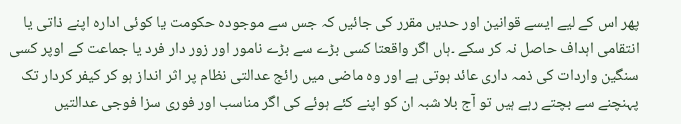پھر اس کے لیے ایسے قوانین اور حدیں مقرر کی جائیں کہ جس سے موجودہ حکومت یا کوئی ادارہ اپنے ذاتی یا انتقامی اہداف حاصل نہ کر سکے ۔ہاں اگر واقعتا کسی بڑے سے بڑے نامور اور زور دار فرد یا جماعت کے اوپر کسی سنگین واردات کی ذمہ داری عائد ہوتی ہے اور وہ ماضی میں رائج عدالتی نظام پر اثر انداز ہو کر کیفر کردار تک پہنچنے سے بچتے رہے ہیں تو آج بلا شبہ ان کو اپنے کئے ہوئے کی اگر مناسب اور فوری سزا فوجی عدالتیں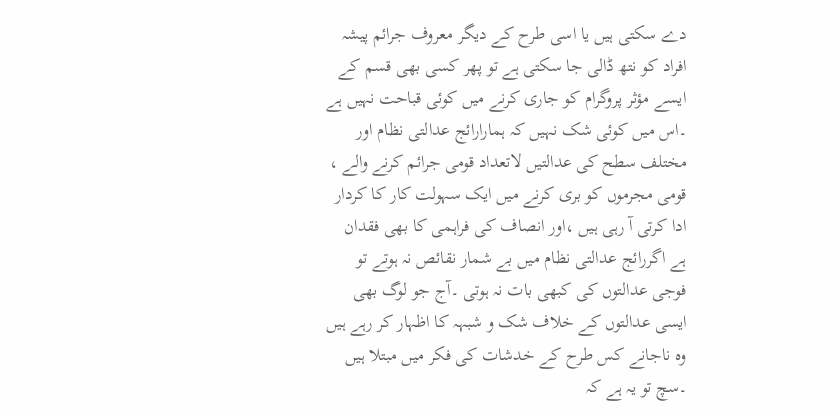دے سکتی ہیں یا اسی طرح کے دیگر معروف جرائم پیشہ افراد کو نتھ ڈالی جا سکتی ہے تو پھر کسی بھی قسم کے ایسے مؤثر پروگرام کو جاری کرنے میں کوئی قباحت نہیں ہے ۔اس میں کوئی شک نہیں کہ ہمارارائج عدالتی نظام اور مختلف سطح کی عدالتیں لاتعداد قومی جرائم کرنے والے ، قومی مجرموں کو بری کرنے میں ایک سہولت کار کا کردار ادا کرتی آ رہی ہیں ،اور انصاف کی فراہمی کا بھی فقدان ہے اگررائج عدالتی نظام میں بے شمار نقائص نہ ہوتے تو فوجی عدالتوں کی کبھی بات نہ ہوتی ۔آج جو لوگ بھی ایسی عدالتوں کے خلاف شک و شبہہ کا اظہار کر رہے ہیں وہ ناجانے کس طرح کے خدشات کی فکر میں مبتلا ہیں ۔سچ تو یہ ہے کہ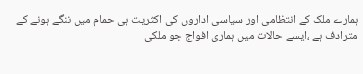ہمارے ملک کے انتظامی اور سیاسی اداروں کی اکثریت ہی حمام میں ننگے ہونے کے مترادف ہے ،ایسے حالات میں ہماری افواج جو ملکی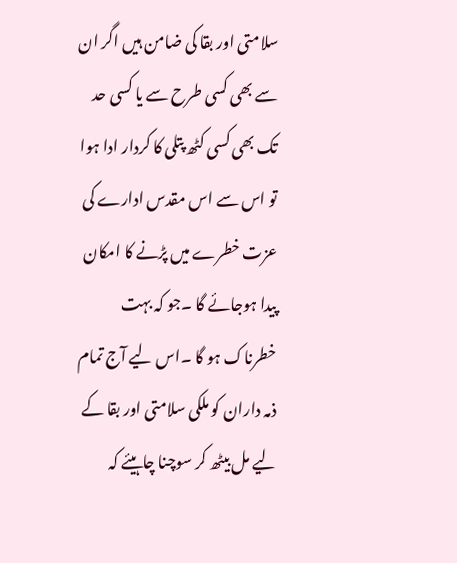سلامتی اور بقا کی ضامن ہیں اگر ان سے بھی کسی طرح سے یا کسی حد تک بھی کسی کٹھ پتلی کا کردار ادا ہوا تو اس سے اس مقدس ادارے کی عزت خطرے میں پڑنے کا امکان پیدا ہوجائے گا ۔جو کہ بہت خطرناک ہو گا ۔اس لیے آج تمام ذمہ داران کو ملکی سلامتی اور بقا کے لیے مل بیٹھ کر سوچنا چاہیئے کہ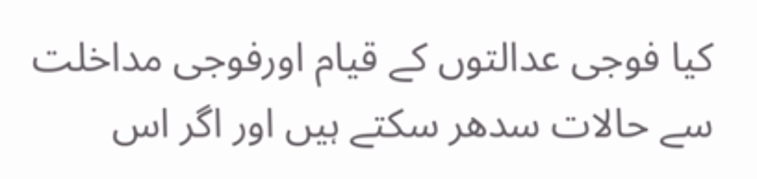کیا فوجی عدالتوں کے قیام اورفوجی مداخلت سے حالات سدھر سکتے ہیں اور اگر اس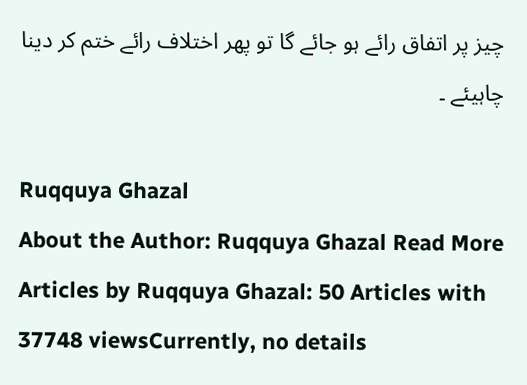چیز پر اتفاق رائے ہو جائے گا تو پھر اختلاف رائے ختم کر دینا چاہیئے ۔

Ruqquya Ghazal
About the Author: Ruqquya Ghazal Read More Articles by Ruqquya Ghazal: 50 Articles with 37748 viewsCurrently, no details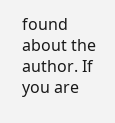found about the author. If you are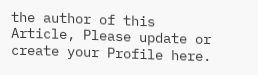the author of this Article, Please update or create your Profile here.